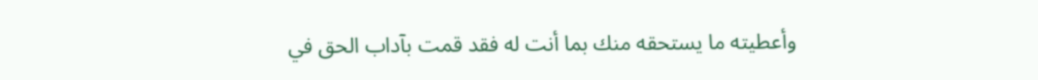وأعطيته ما يستحقه منك بما أنت له فقد قمت بآداب الحق في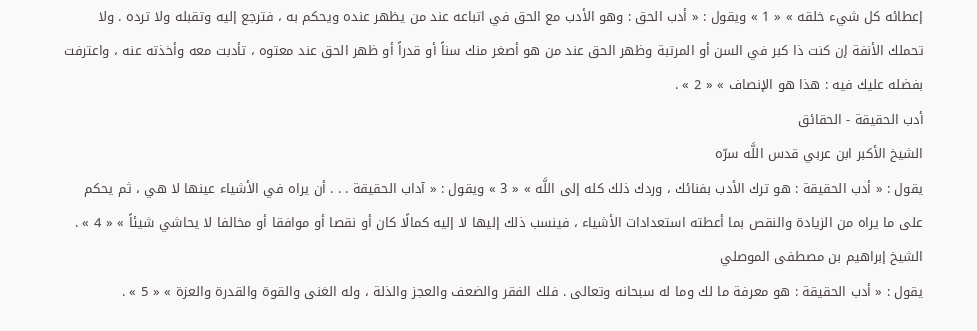إعطائه كل شيء خلقه » « 1 » ويقول : « أدب الحق : وهو الأدب مع الحق في اتباعه عند من يظهر عنده ويحكم به ، فترجع إليه وتقبله ولا ترده . ولا تحملك الأنفة إن كنت ذا كبر في السن أو المرتبة وظهر الحق عند من هو أصغر منك سناً أو قدراً أو ظهر الحق عند معتوه ، تأدبت معه وأخذته عنه ، واعترفت بفضله عليك فيه : هذا هو الإنصاف » « 2 » .
أدب الحقيقة - الحقائق
الشيخ الأكبر ابن عربي قدس اللَّه سرّه
يقول : « أدب الحقيقة : هو ترك الأدب بفنائك ، وردك ذلك كله إلى اللَّه » « 3 » ويقول : « آداب الحقيقة . . . أن يراه في الأشياء عينها لا هي ، ثم يحكم على ما يراه من الزيادة والنقص بما أعطته استعدادات الأشياء ، فينسب ذلك إليها لا إليه كمالًا كان أو نقصا أو موافقا أو مخالفا لا يحاشي شيئاً » « 4 » .
الشيخ إبراهيم بن مصطفى الموصلي
يقول : « أدب الحقيقة : هو معرفة ما لك وما له سبحانه وتعالى . فلك الفقر والضعف والعجز والذلة ، وله الغنى والقوة والقدرة والعزة » « 5 » .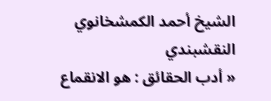الشيخ أحمد الكمشخانوي النقشبندي
« أدب الحقائق : هو الانقماع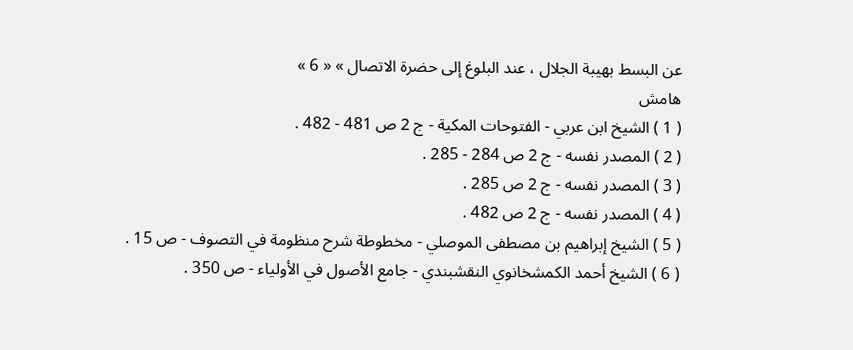عن البسط بهيبة الجلال ، عند البلوغ إلى حضرة الاتصال » « 6 »
هامش
( 1 ) الشيخ ابن عربي - الفتوحات المكية - ج 2 ص 481 - 482 .
( 2 ) المصدر نفسه - ج 2 ص 284 - 285 .
( 3 ) المصدر نفسه - ج 2 ص 285 .
( 4 ) المصدر نفسه - ج 2 ص 482 .
( 5 ) الشيخ إبراهيم بن مصطفى الموصلي - مخطوطة شرح منظومة في التصوف - ص 15 .
( 6 ) الشيخ أحمد الكمشخانوي النقشبندي - جامع الأصول في الأولياء - ص 350 .